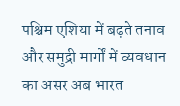पश्चिम एशिया में बढ़ते तनाव और समुद्री मार्गों में व्यवधान का असर अब भारत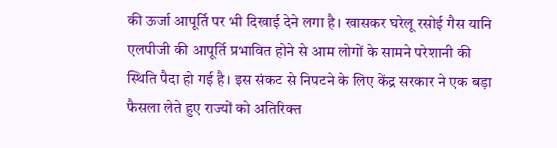की ऊर्जा आपूर्ति पर भी दिखाई देने लगा है। खासकर घरेलू रसोई गैस यानि एलपीजी की आपूर्ति प्रभावित होने से आम लोगों के सामने परेशानी की स्थिति पैदा हो गई है। इस संकट से निपटने के लिए केंद्र सरकार ने एक बड़ा फैसला लेते हुए राज्यों को अतिरिक्त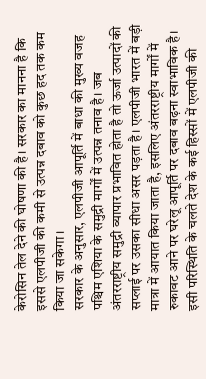केरोसिन तेल देने की घोषणा की है। सरकार का मानना है कि इससे एलपीजी की कमी से उत्पन्न दबाव को कुछ हद तक कम किया जा सकेगा।
सरकार के अनुसार, एलपीजी आपूर्ति में बाधा की मुख्य वजह पश्चिम एशिया के समुद्री मार्गों में उत्पन्न तनाव है। जब अंतरराष्ट्रीय समुद्री व्यापार प्रभावित होता है तो ऊर्जा उत्पादों की सप्लाई पर उसका सीधा असर पड़ता है। एलपीजी भारत में बड़ी मात्रा में आयात किया जाता है, इसलिए अंतरराष्ट्रीय मार्गों में रुकावट आने पर घरेलू आपूर्ति पर दबाव बढ़ना स्वाभाविक है। इसी परिस्थिति के चलते देश के कई हिस्सों में एलपीजी की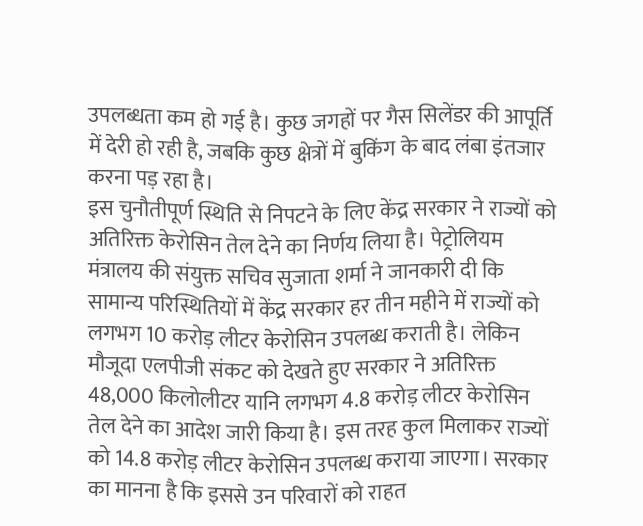उपलब्धता कम हो गई है। कुछ जगहों पर गैस सिलेंडर की आपूर्ति में देरी हो रही है, जबकि कुछ क्षेत्रों में बुकिंग के बाद लंबा इंतजार करना पड़ रहा है।
इस चुनौतीपूर्ण स्थिति से निपटने के लिए केंद्र सरकार ने राज्यों को अतिरिक्त केरोसिन तेल देने का निर्णय लिया है। पेट्रोलियम मंत्रालय की संयुक्त सचिव सुजाता शर्मा ने जानकारी दी कि सामान्य परिस्थितियों में केंद्र सरकार हर तीन महीने में राज्यों को लगभग 10 करोड़ लीटर केरोसिन उपलब्ध कराती है। लेकिन मौजूदा एलपीजी संकट को देखते हुए सरकार ने अतिरिक्त 48,000 किलोलीटर यानि लगभग 4.8 करोड़ लीटर केरोसिन तेल देने का आदेश जारी किया है। इस तरह कुल मिलाकर राज्यों को 14.8 करोड़ लीटर केरोसिन उपलब्ध कराया जाएगा। सरकार का मानना है कि इससे उन परिवारों को राहत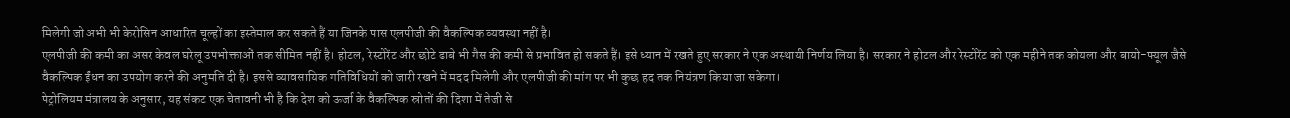मिलेगी जो अभी भी केरोसिन आधारित चूल्हों का इस्तेमाल कर सकते हैं या जिनके पास एलपीजी की वैकल्पिक व्यवस्था नहीं है।
एलपीजी की कमी का असर केवल घरेलू उपभोक्ताओं तक सीमित नहीं है। होटल, रेस्टोरेंट और छोटे ढाबे भी गैस की कमी से प्रभावित हो सकते हैं। इसे ध्यान में रखते हुए सरकार ने एक अस्थायी निर्णय लिया है। सरकार ने होटल और रेस्टोरेंट को एक महीने तक कोयला और बायो-फ्यूल जैसे वैकल्पिक ईंधन का उपयोग करने की अनुमति दी है। इससे व्यावसायिक गतिविधियों को जारी रखने में मदद मिलेगी और एलपीजी की मांग पर भी कुछ हद तक नियंत्रण किया जा सकेगा।
पेट्रोलियम मंत्रालय के अनुसार, यह संकट एक चेतावनी भी है कि देश को ऊर्जा के वैकल्पिक स्रोतों की दिशा में तेजी से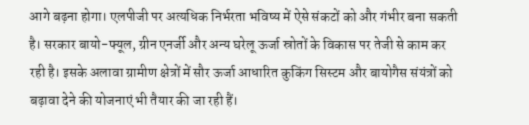आगे बढ़ना होगा। एलपीजी पर अत्यधिक निर्भरता भविष्य में ऐसे संकटों को और गंभीर बना सकती है। सरकार बायो-फ्यूल, ग्रीन एनर्जी और अन्य घरेलू ऊर्जा स्रोतों के विकास पर तेजी से काम कर रही है। इसके अलावा ग्रामीण क्षेत्रों में सौर ऊर्जा आधारित कुकिंग सिस्टम और बायोगैस संयंत्रों को बढ़ावा देने की योजनाएं भी तैयार की जा रही हैं।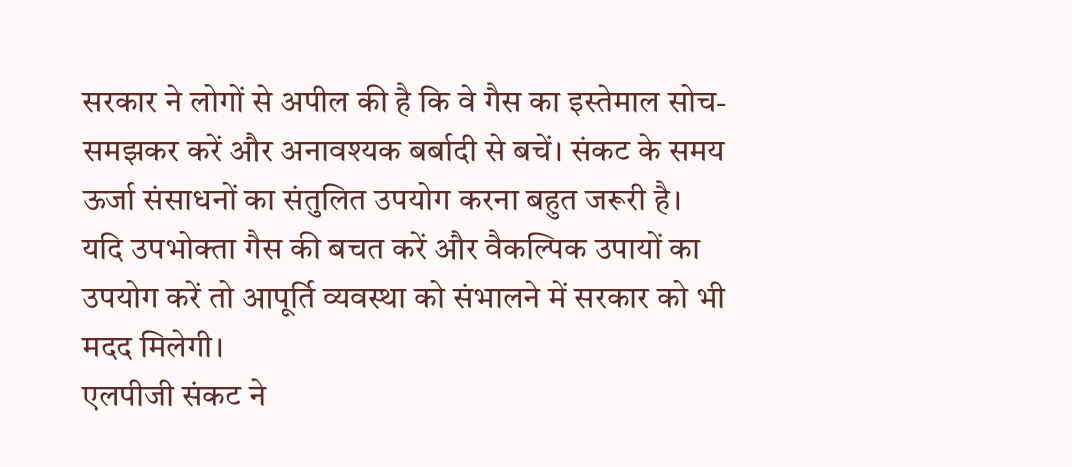सरकार ने लोगों से अपील की है कि वे गैस का इस्तेमाल सोच-समझकर करें और अनावश्यक बर्बादी से बचें। संकट के समय ऊर्जा संसाधनों का संतुलित उपयोग करना बहुत जरूरी है। यदि उपभोक्ता गैस की बचत करें और वैकल्पिक उपायों का उपयोग करें तो आपूर्ति व्यवस्था को संभालने में सरकार को भी मदद मिलेगी।
एलपीजी संकट ने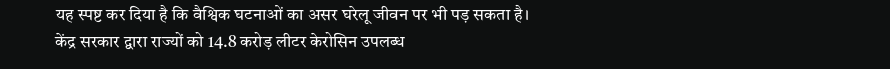यह स्पष्ट कर दिया है कि वैश्विक घटनाओं का असर घरेलू जीवन पर भी पड़ सकता है। केंद्र सरकार द्वारा राज्यों को 14.8 करोड़ लीटर केरोसिन उपलब्ध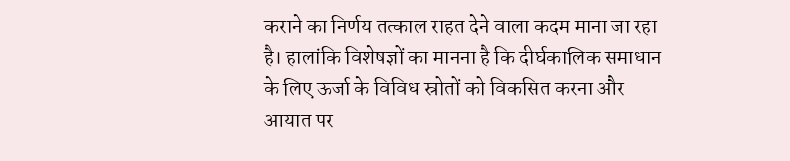कराने का निर्णय तत्काल राहत देने वाला कदम माना जा रहा है। हालांकि विशेषज्ञों का मानना है कि दीर्घकालिक समाधान के लिए ऊर्जा के विविध स्रोतों को विकसित करना और आयात पर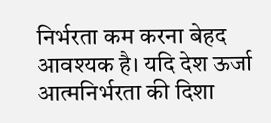निर्भरता कम करना बेहद आवश्यक है। यदि देश ऊर्जा आत्मनिर्भरता की दिशा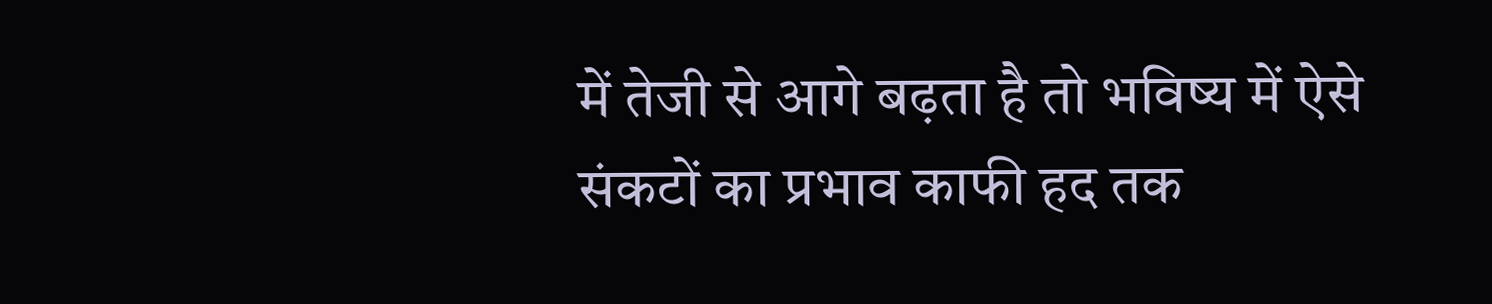में तेजी से आगे बढ़ता है तो भविष्य में ऐसे संकटों का प्रभाव काफी हद तक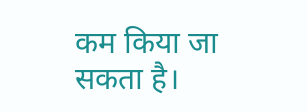कम किया जा सकता है।